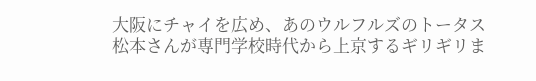大阪にチャイを広め、あのウルフルズのトータス松本さんが専門学校時代から上京するギリギリま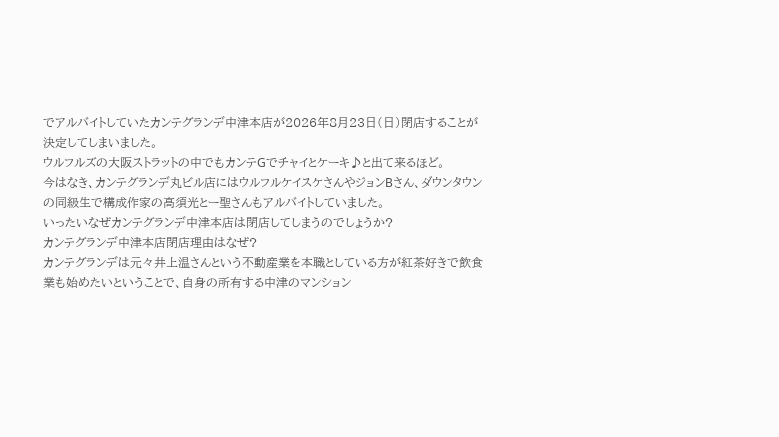でアルバイトしていたカンテグランデ中津本店が2026年8月23日(日)閉店することが決定してしまいました。
ウルフルズの大阪ストラットの中でもカンテGでチャイとケーキ♪と出て来るほど。
今はなき、カンテグランデ丸ビル店にはウルフルケイスケさんやジョンBさん、ダウンタウンの同級生で構成作家の高須光とー聖さんもアルバイトしていました。
いったいなぜカンテグランデ中津本店は閉店してしまうのでしょうか?
カンテグランデ中津本店閉店理由はなぜ?
カンテグランデは元々井上温さんという不動産業を本職としている方が紅茶好きで飲食業も始めたいということで、自身の所有する中津のマンション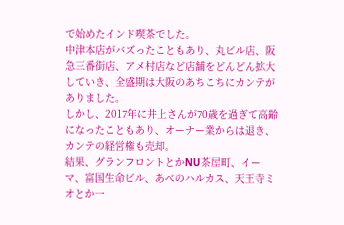で始めたインド喫茶でした。
中津本店がバズったこともあり、丸ビル店、阪急三番街店、アメ村店など店舗をどんどん拡大していき、全盛期は大阪のあちこちにカンテがありました。
しかし、2017年に井上さんが70歳を過ぎて高齢になったこともあり、オーナー業からは退き、カンテの経営権も売却。
結果、グランフロントとかNU茶屋町、イーマ、富国生命ビル、あべのハルカス、天王寺ミオとか一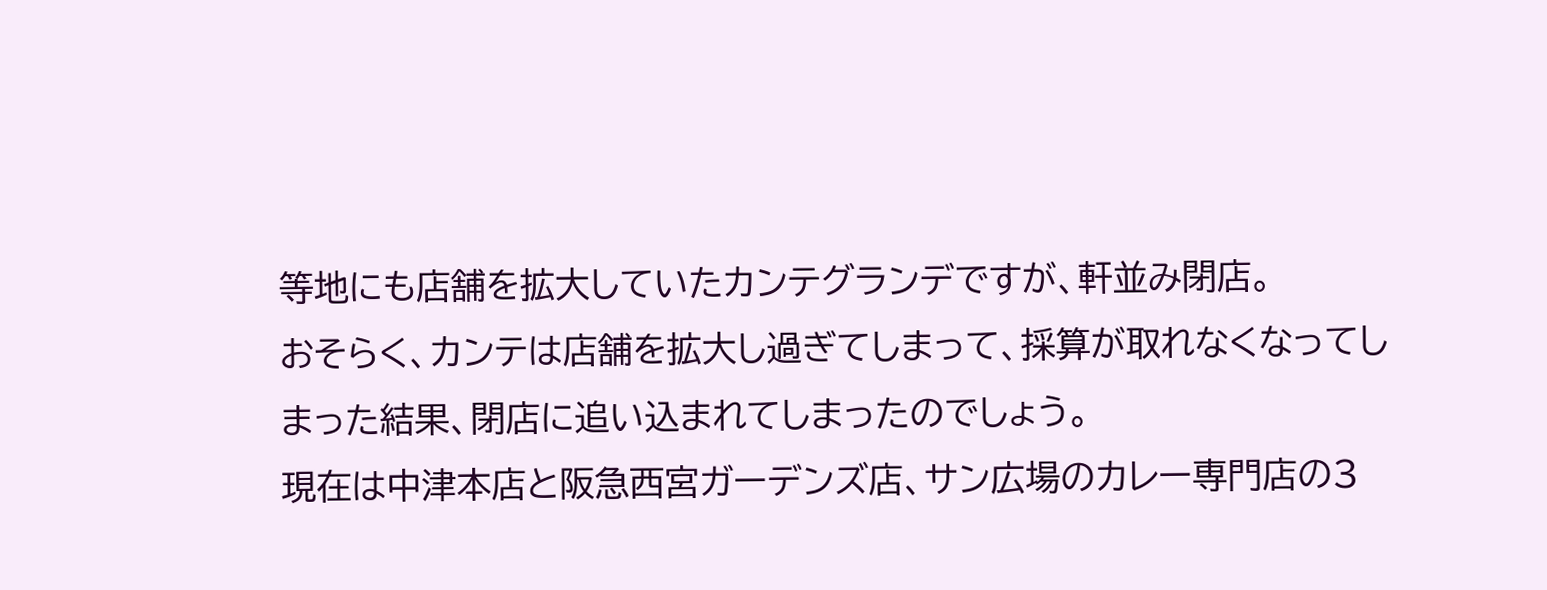等地にも店舗を拡大していたカンテグランデですが、軒並み閉店。
おそらく、カンテは店舗を拡大し過ぎてしまって、採算が取れなくなってしまった結果、閉店に追い込まれてしまったのでしょう。
現在は中津本店と阪急西宮ガーデンズ店、サン広場のカレー専門店の3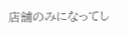店舗のみになってし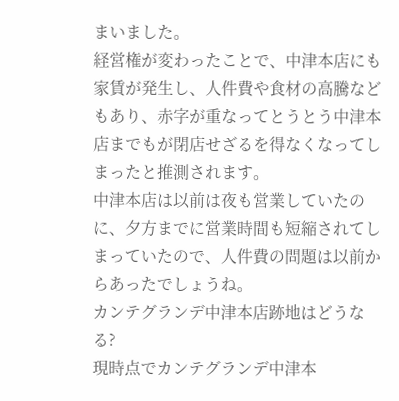まいました。
経営権が変わったことで、中津本店にも家賃が発生し、人件費や食材の高騰などもあり、赤字が重なってとうとう中津本店までもが閉店せざるを得なくなってしまったと推測されます。
中津本店は以前は夜も営業していたのに、夕方までに営業時間も短縮されてしまっていたので、人件費の問題は以前からあったでしょうね。
カンテグランデ中津本店跡地はどうなる?
現時点でカンテグランデ中津本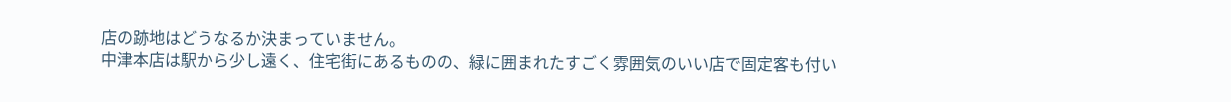店の跡地はどうなるか決まっていません。
中津本店は駅から少し遠く、住宅街にあるものの、緑に囲まれたすごく雰囲気のいい店で固定客も付い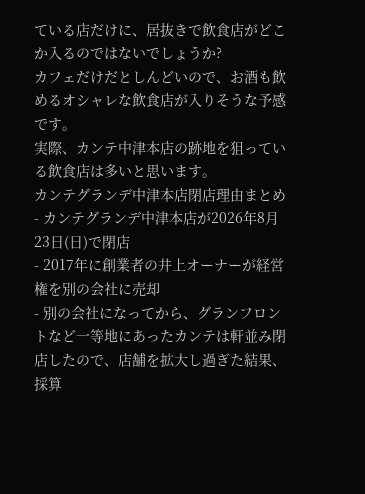ている店だけに、居抜きで飲食店がどこか入るのではないでしょうか?
カフェだけだとしんどいので、お酒も飲めるオシャレな飲食店が入りそうな予感です。
実際、カンテ中津本店の跡地を狙っている飲食店は多いと思います。
カンテグランデ中津本店閉店理由まとめ
- カンテグランデ中津本店が2026年8月23日(日)で閉店
- 2017年に創業者の井上オーナーが経営権を別の会社に売却
- 別の会社になってから、グランフロントなど一等地にあったカンテは軒並み閉店したので、店舗を拡大し過ぎた結果、採算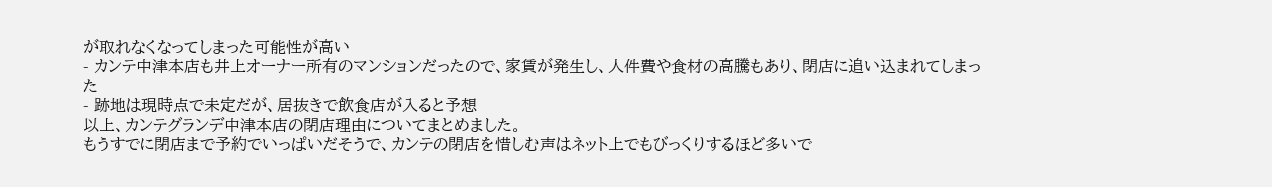が取れなくなってしまった可能性が高い
- カンテ中津本店も井上オーナー所有のマンションだったので、家賃が発生し、人件費や食材の高騰もあり、閉店に追い込まれてしまった
- 跡地は現時点で未定だが、居抜きで飲食店が入ると予想
以上、カンテグランデ中津本店の閉店理由についてまとめました。
もうすでに閉店まで予約でいっぱいだそうで、カンテの閉店を惜しむ声はネット上でもびっくりするほど多いで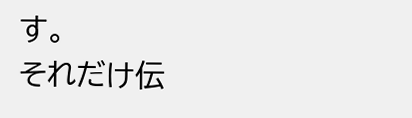す。
それだけ伝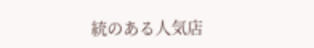統のある人気店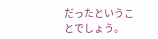だったということでしょう。